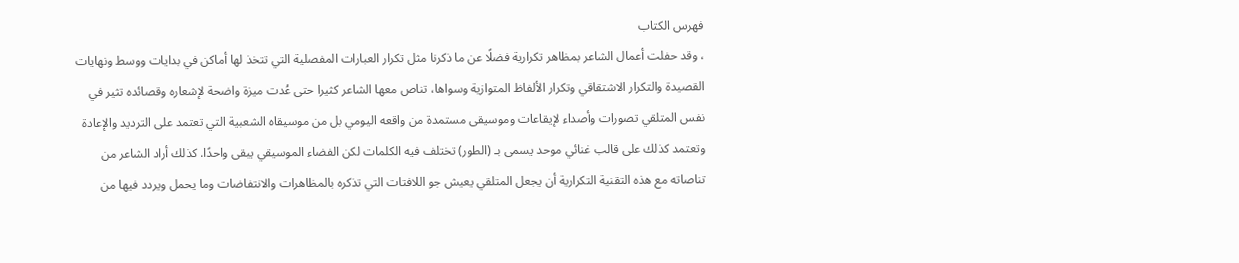فهرس الكتاب
، وقد حفلت أعمال الشاعر بمظاهر تكرارية فضلًا عن ما ذكرنا مثل تكرار العبارات المفصلية التي تتخذ لها أماكن في بدايات ووسط ونهايات القصيدة والتكرار الاشتقاقي وتكرار الألفاظ المتوازية وسواها، تناص معها الشاعر كثيرا حتى عُدت ميزة واضحة لإشعاره وقصائده تثير في نفس المتلقي تصورات وأصداء لإيقاعات وموسيقى مستمدة من واقعه اليومي بل من موسيقاه الشعبية التي تعتمد على الترديد والإعادة وتعتمد كذلك على قالب غنائي موحد يسمى بـ (الطور) تختلف فيه الكلمات لكن الفضاء الموسيقي يبقى واحدًا. كذلك أراد الشاعر من تناصاته مع هذه التقنية التكرارية أن يجعل المتلقي يعيش جو اللافتات التي تذكره بالمظاهرات والانتفاضات وما يحمل ويردد فيها من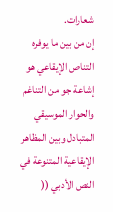شعارات.
إن من بين ما يوفره التناص الإيقاعي هو إشاعة جو من التناغم والحوار الموسيقي المتبادل وبين المظاهر الإيقاعية المتنوعة في النص الأدبي ((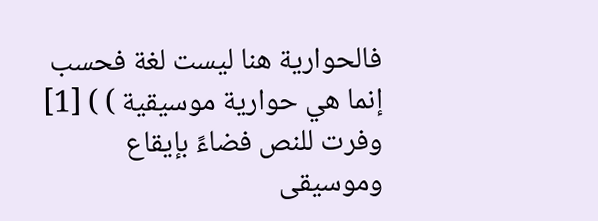فالحوارية هنا ليست لغة فحسب إنما هي حوارية موسيقية ) ) [1] وفرت للنص فضاءً بإيقاع وموسيقى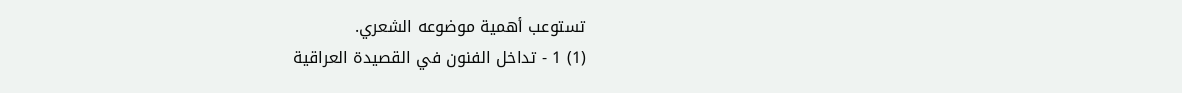تستوعب أهمية موضوعه الشعري.
(1) 1 - تداخل الفنون في القصيدة العراقية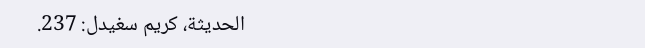الحديثة، كريم سغيدل: 237.